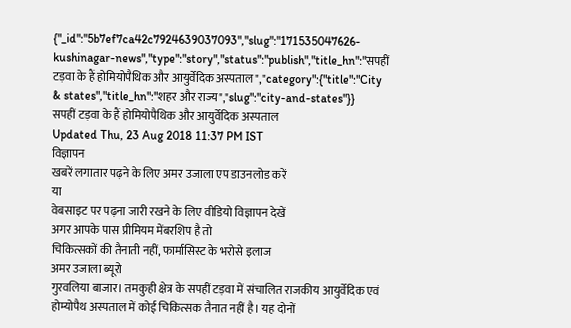{"_id":"5b7ef7ca42c7924639037093","slug":"171535047626-kushinagar-news","type":"story","status":"publish","title_hn":"सपहीं टड़वा के हैं होमियोपैथिक और आयुर्वेदिक अस्पताल","category":{"title":"City & states","title_hn":"शहर और राज्य","slug":"city-and-states"}}
सपहीं टड़वा के हैं होमियोपैथिक और आयुर्वेदिक अस्पताल
Updated Thu, 23 Aug 2018 11:37 PM IST
विज्ञापन
खबरें लगातार पढ़ने के लिए अमर उजाला एप डाउनलोड करें
या
वेबसाइट पर पढ़ना जारी रखने के लिए वीडियो विज्ञापन देखें
अगर आपके पास प्रीमियम मेंबरशिप है तो
चिकित्सकों की तैनाती नहीं, फार्मासिस्ट के भरोसे इलाज
अमर उजाला ब्यूरो
गुरवलिया बाजार। तमकुही क्षेत्र के सपहीं टड़वा में संचालित राजकीय आयुर्वेदिक एवं होम्योपैथ अस्पताल में कोई चिकित्सक तैनात नहीं है। यह दोनों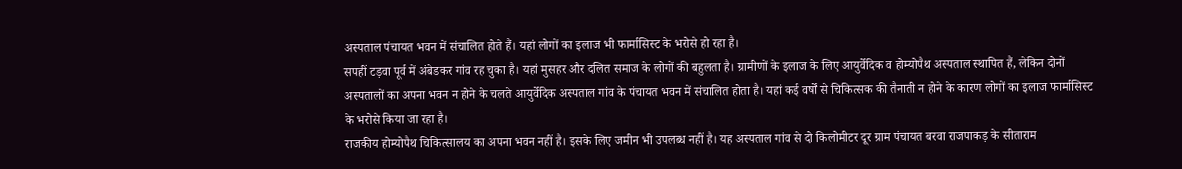अस्पताल पंचायत भवन में संचालित होते हैं। यहां लोगों का इलाज भी फार्मासिस्ट के भरोसे हो रहा है।
सपहीं टड़वा पूर्व में अंबेडकर गांव रह चुका है। यहां मुसहर और दलित समाज के लोगों की बहुलता है। ग्रामीणों के इलाज के लिए आयुर्वेदिक व होम्योपैथ अस्पताल स्थापित हैं, लेकिन दोनों अस्पतालों का अपना भवन न होने के चलते आयुर्वेदिक अस्पताल गांव के पंचायत भवन में संचालित होता है। यहां कई वर्षों से चिकित्सक की तैनाती न होने के कारण लोगों का इलाज फार्मासिस्ट के भरोसे किया जा रहा है।
राजकीय होम्योपैथ चिकित्सालय का अपना भवन नहीं है। इसके लिए जमीन भी उपलब्ध नहीं है। यह अस्पताल गांव से दो किलोमीटर दूर ग्राम पंचायत बरवा राजपाकड़ के सीताराम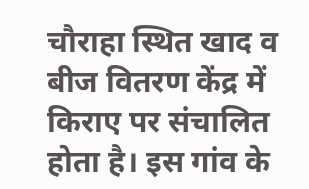चौराहा स्थित खाद व बीज वितरण केंद्र में किराए पर संचालित होता है। इस गांव के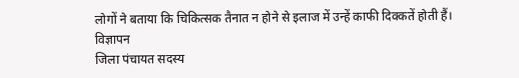लोगों ने बताया कि चिकित्सक तैनात न होने से इलाज में उन्हें काफी दिक्कतें होती हैं।
विज्ञापन
जिला पंचायत सदस्य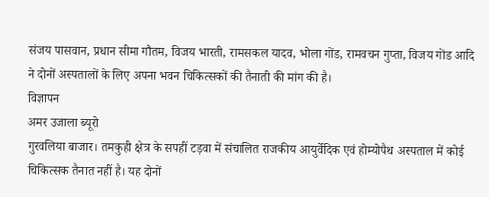संजय पासवान, प्रधान सीमा गौतम, विजय भारती, रामसकल यादव, भोला गोंड, रामवचन गुप्ता, विजय गोंड आदि ने दोनों अस्पतालों के लिए अपना भवन चिकित्सकों की तैनाती की मांग की है।
विज्ञापन
अमर उजाला ब्यूरो
गुरवलिया बाजार। तमकुही क्षेत्र के सपहीं टड़वा में संचालित राजकीय आयुर्वेदिक एवं होम्योपैथ अस्पताल में कोई चिकित्सक तैनात नहीं है। यह दोनों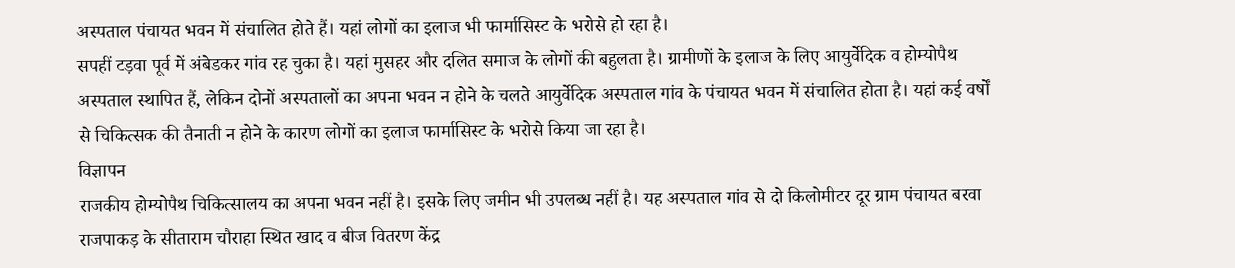अस्पताल पंचायत भवन में संचालित होते हैं। यहां लोगों का इलाज भी फार्मासिस्ट के भरोसे हो रहा है।
सपहीं टड़वा पूर्व में अंबेडकर गांव रह चुका है। यहां मुसहर और दलित समाज के लोगों की बहुलता है। ग्रामीणों के इलाज के लिए आयुर्वेदिक व होम्योपैथ अस्पताल स्थापित हैं, लेकिन दोनों अस्पतालों का अपना भवन न होने के चलते आयुर्वेदिक अस्पताल गांव के पंचायत भवन में संचालित होता है। यहां कई वर्षों से चिकित्सक की तैनाती न होने के कारण लोगों का इलाज फार्मासिस्ट के भरोसे किया जा रहा है।
विज्ञापन
राजकीय होम्योपैथ चिकित्सालय का अपना भवन नहीं है। इसके लिए जमीन भी उपलब्ध नहीं है। यह अस्पताल गांव से दो किलोमीटर दूर ग्राम पंचायत बरवा राजपाकड़ के सीताराम चौराहा स्थित खाद व बीज वितरण केंद्र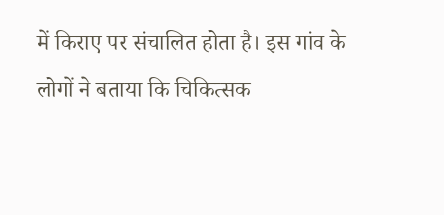में किराए पर संचालित होता है। इस गांव के लोगों ने बताया कि चिकित्सक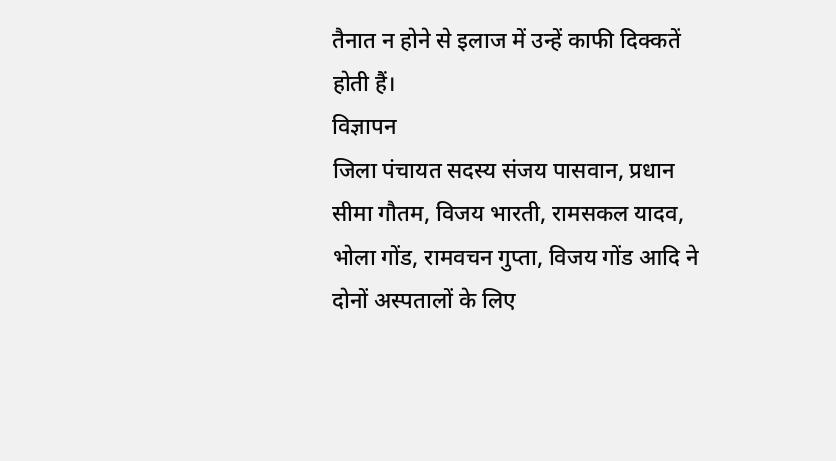तैनात न होने से इलाज में उन्हें काफी दिक्कतें होती हैं।
विज्ञापन
जिला पंचायत सदस्य संजय पासवान, प्रधान सीमा गौतम, विजय भारती, रामसकल यादव, भोला गोंड, रामवचन गुप्ता, विजय गोंड आदि ने दोनों अस्पतालों के लिए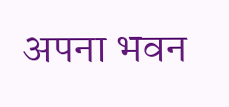अपना भवन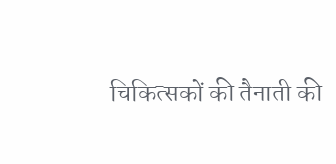चिकित्सकों की तैनाती की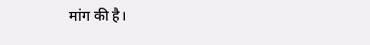मांग की है।